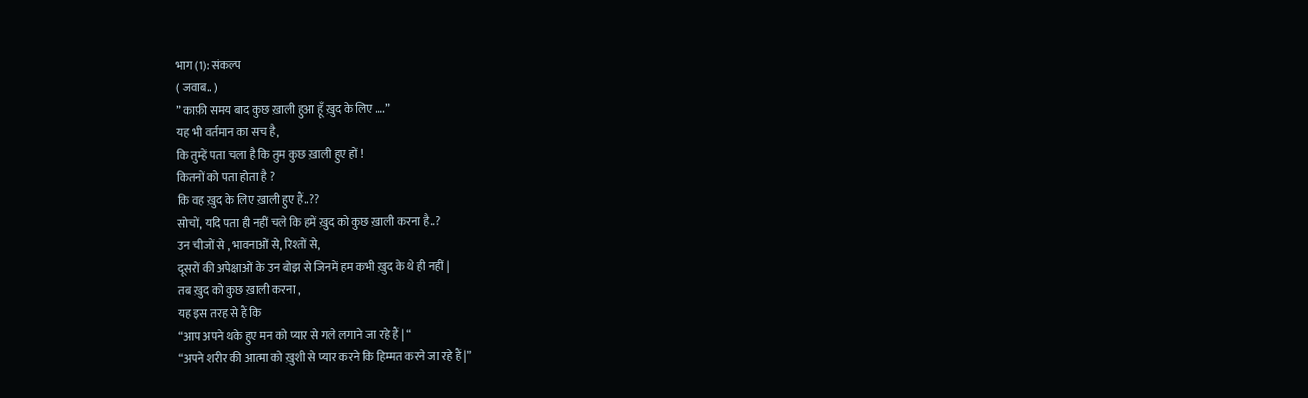भाग (1): संकल्प
( जवाब.. )
” काफ़ी समय बाद कुछ ख़ाली हुआ हूँ ख़ुद के लिए ….”
यह भी वर्तमान का सच है,
कि तुम्हें पता चला है कि तुम कुछ ख़ाली हुए हों !
कितनों को पता होता है ?
कि वह ख़ुद के लिए ख़ाली हुए हैं..??
सोचों, यदि पता ही नहीं चले कि हमें ख़ुद को कुछ ख़ाली करना है..?
उन चीजों से , भावनाओं से, रिश्तों से,
दूसरों की अपेक्षाओं के उन बोझ से जिनमें हम कभी ख़ुद के थे ही नहीं |
तब ख़ुद को कुछ ख़ाली करना ,
यह इस तरह से हैं कि
“आप अपने थके हुए मन को प्यार से गले लगाने जा रहे हैं | “
“अपने शरीर की आत्मा को ख़ुशी से प्यार करने कि हिम्मत करने जा रहे हैं |”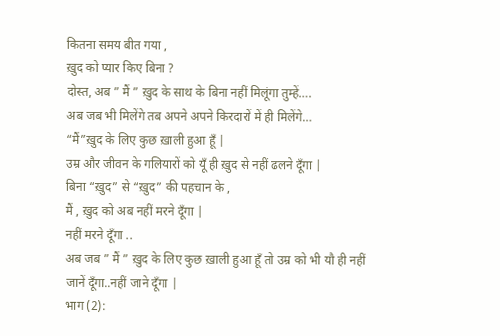कितना समय बीत गया ,
ख़ुद को प्यार किए बिना ?
दोस्त, अब ” मैं ” ख़ुद के साथ के बिना नहीं मिलूंगा तुम्हें….
अब जब भी मिलेंगे तब अपने अपने किरदारों में ही मिलेंगे…
“मैं”ख़ुद के लिए कुछ ख़ाली हुआ हूँ |
उम्र और जीवन के गलियारों को यूँ ही ख़ुद से नहीं ढलने दूँगा |
बिना “ख़ुद” से “ख़ुद” की पहचान के ,
मैं , ख़ुद को अब नहीं मरने दूँगा |
नहीं मरने दूँगा ..
अब जब ” मैं ” ख़ुद के लिए कुछ ख़ाली हुआ हूँ तो उम्र को भी यौ ही नहीं जानें दूँगा..नहीं जाने दूँगा |
भाग (2):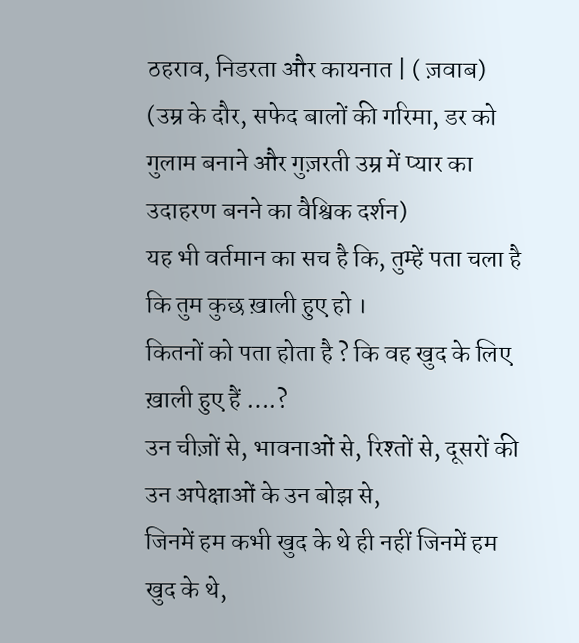ठहराव, निडरता और कायनात | ( ज़वाब)
(उम्र के दौर, सफेद बालों की गरिमा, डर को गुलाम बनाने और गुज़रती उम्र में प्यार का उदाहरण बनने का वैश्विक दर्शन)
यह भी वर्तमान का सच है कि, तुम्हें पता चला है कि तुम कुछ ख़ाली हुए हो ।
कितनों को पता होता है ? कि वह खुद के लिए ख़ाली हुए हैं ….?
उन चीज़ों से, भावनाओं से, रिश्तों से, दूसरों की उन अपेक्षाओं के उन बोझ से,
जिनमें हम कभी खुद के थे ही नहीं जिनमें हम खुद के थे,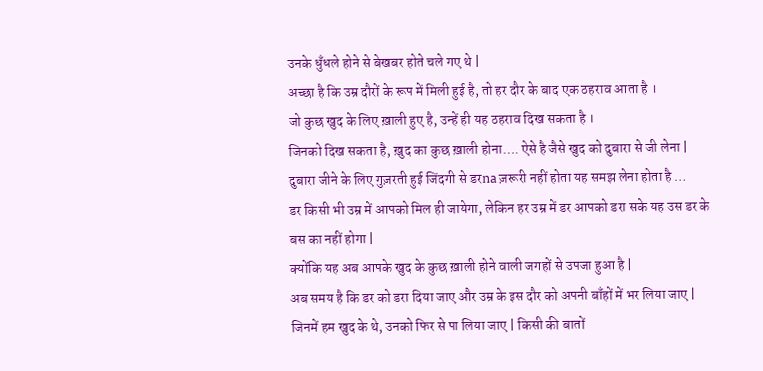उनके धुँधले होने से बेखबर होते चले गए थे |
अच्छा है कि उम्र दौरों के रूप में मिली हुई है, तो हर दौर के बाद एक ठहराव आता है ।
जो कुछ खुद के लिए ख़ाली हुए है, उन्हें ही यह ठहराव दिख सकता है ।
जिनको दिख सकता है, ख़ुद का कुछ ख़ाली होना…. ऐसे है जैसे खुद को दुबारा से जी लेना |
दुबारा जीने के लिए गुज़रती हुई जिंदगी से डरna ज़रूरी नहीं होता यह समझ लेना होता है …
डर किसी भी उम्र में आपको मिल ही जायेगा, लेकिन हर उम्र में डर आपको डरा सके यह उस डर के बस का नहीं होगा |
क्योंकि यह अब आपके खुद के कुछ ख़ाली होने वाली जगहों से उपजा हुआ है |
अब समय है कि डर को डरा दिया जाए और उम्र के इस दौर को अपनी बाँहों में भर लिया जाए |
जिनमें हम खुद के थे, उनको फिर से पा लिया जाए | किसी की बातों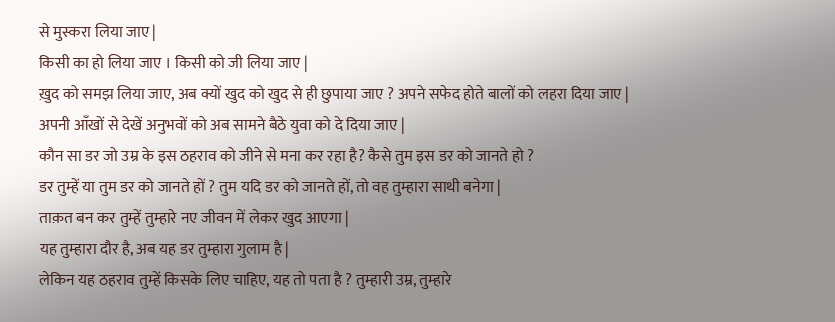से मुस्करा लिया जाए |
किसी का हो लिया जाए । किसी को जी लिया जाए |
ख़ुद को समझ लिया जाए, अब क्यों खुद को खुद से ही छुपाया जाए ? अपने सफेद होते बालों को लहरा दिया जाए |
अपनी आँखों से देखें अनुभवों को अब सामने बैठे युवा को दे दिया जाए |
कौन सा डर जो उम्र के इस ठहराव को जीने से मना कर रहा है? कैसे तुम इस डर को जानते हो ?
डर तुम्हें या तुम डर को जानते हों ? तुम यदि डर को जानते हों, तो वह तुम्हारा साथी बनेगा |
ताक़त बन कर तुम्हें तुम्हारे नए जीवन में लेकर खुद आएगा |
यह तुम्हारा दौर है, अब यह डर तुम्हारा गुलाम है |
लेकिन यह ठहराव तुम्हें किसके लिए चाहिए, यह तो पता है ? तुम्हारी उम्र, तुम्हारे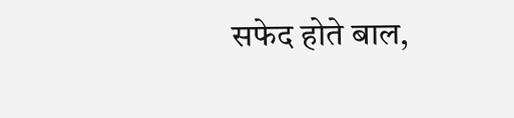सफेद होते बाल,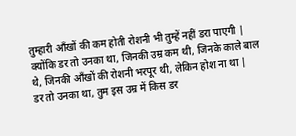तुम्हारी आँखों की कम होती रोशनी भी तुम्हें नहीं डरा पाएगी |
क्योंकि डर तो उनका था, जिनकी उम्र कम थी, जिनके काले बाल थे, जिनकी आँखों की रोशनी भरपूर थी, लेकिन होश ना था |
डर तो उनका था, तुम इस उम्र में किस डर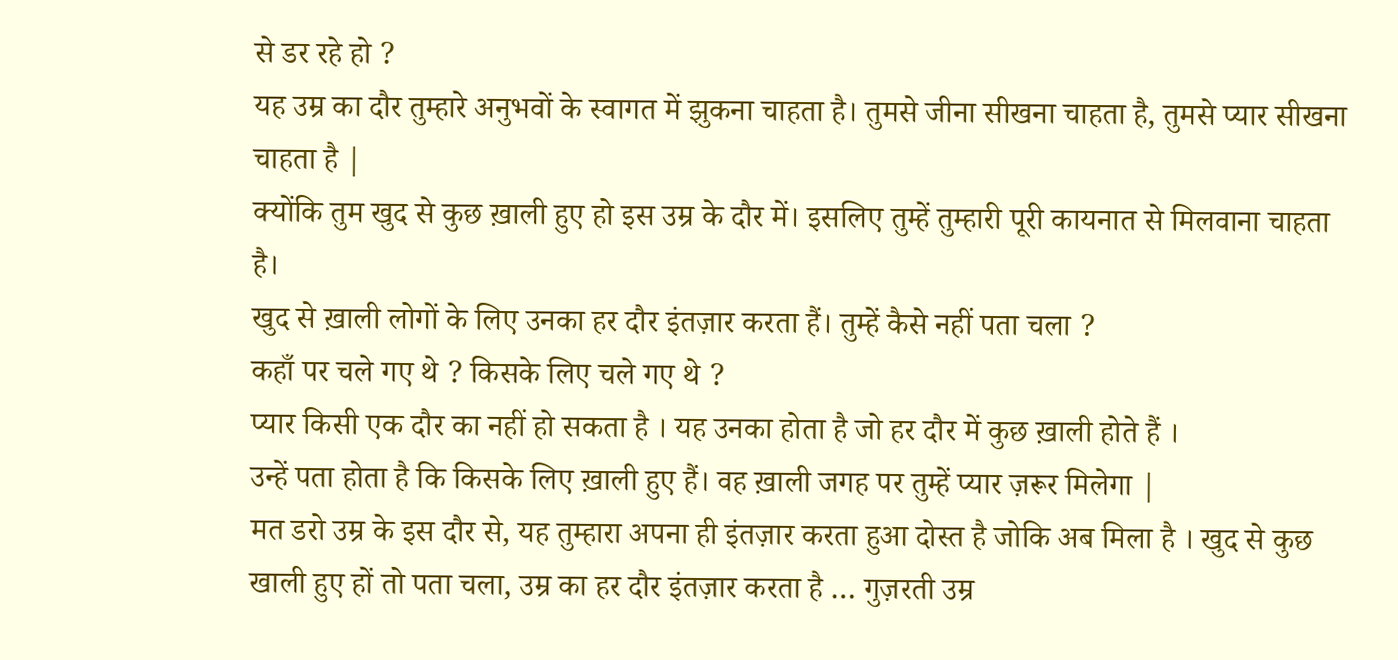से डर रहे हो ?
यह उम्र का दौर तुम्हारे अनुभवों के स्वागत में झुकना चाहता है। तुमसे जीना सीखना चाहता है, तुमसे प्यार सीखना चाहता है |
क्योंकि तुम खुद से कुछ ख़ाली हुए हो इस उम्र के दौर में। इसलिए तुम्हें तुम्हारी पूरी कायनात से मिलवाना चाहता है।
खुद से ख़ाली लोगों के लिए उनका हर दौर इंतज़ार करता हैं। तुम्हें कैसे नहीं पता चला ?
कहाँ पर चले गए थे ? किसके लिए चले गए थे ?
प्यार किसी एक दौर का नहीं हो सकता है । यह उनका होता है जो हर दौर में कुछ ख़ाली होते हैं ।
उन्हें पता होता है कि किसके लिए ख़ाली हुए हैं। वह ख़ाली जगह पर तुम्हें प्यार ज़रूर मिलेगा |
मत डरो उम्र के इस दौर से, यह तुम्हारा अपना ही इंतज़ार करता हुआ दोस्त है जोकि अब मिला है । खुद से कुछ खाली हुए हों तो पता चला, उम्र का हर दौर इंतज़ार करता है … गुज़रती उम्र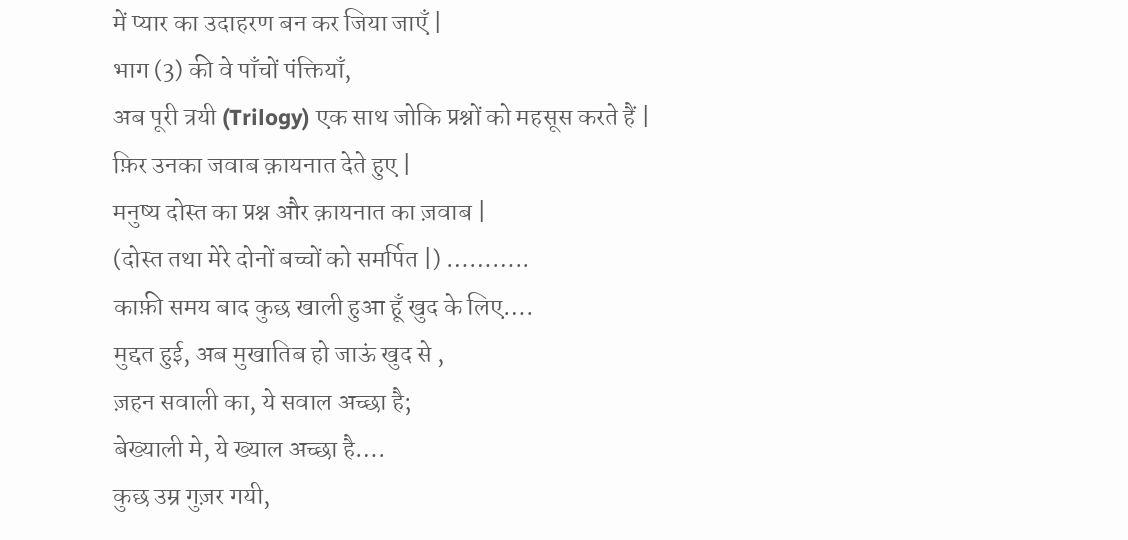में प्यार का उदाहरण बन कर जिया जाएँ |
भाग (3) की वे पाँचों पंक्तियाँ,
अब पूरी त्रयी (Trilogy) एक साथ जोकि प्रश्नों को महसूस करते हैं |
फ़िर उनका जवाब क़ायनात देते हुए |
मनुष्य दोस्त का प्रश्न और क़ायनात का ज़वाब |
(दोस्त तथा मेरे दोनों बच्चों को समर्पित |) ………..
काफ़ी समय बाद कुछ खाली हुआ हूँ खुद के लिए….
मुद्दत हुई, अब मुखातिब हो जाऊं खुद से ,
ज़हन सवाली का, ये सवाल अच्छा है;
बेख्याली मे, ये ख्याल अच्छा है….
कुछ उम्र गुज़र गयी,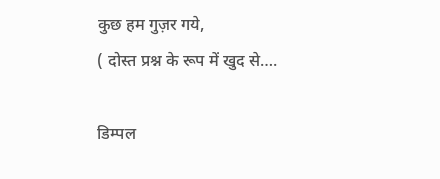कुछ हम गुज़र गये,
( दोस्त प्रश्न के रूप में खुद से….

डिम्पल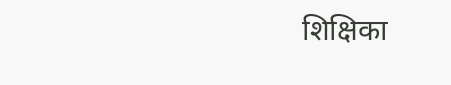शिक्षिका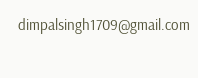dimpalsingh1709@gmail.com